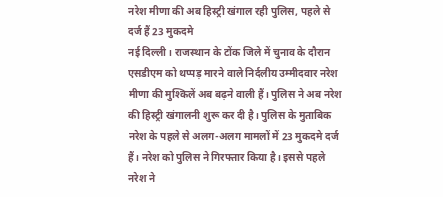नरेश मीणा की अब हिस्ट्री खंगाल रही पुलिस, पहले से दर्ज हैं 23 मुकदमे
नई दिल्ली। राजस्थान के टोंक जिले में चुनाव के दौरान एसडीएम को थप्पड़ मारने वाले निर्दलीय उम्मीदवार नरेश मीणा की मुश्किलें अब बढ़ने वाली हैं। पुलिस ने अब नरेश की हिस्ट्री खंगालनी शुरू कर दी है। पुलिस के मुताबिक नरेश के पहले से अलग-अलग मामलों में 23 मुकदमे दर्ज हैं। नरेश को पुलिस ने गिरफ्तार किया है। इससे पहले नरेश ने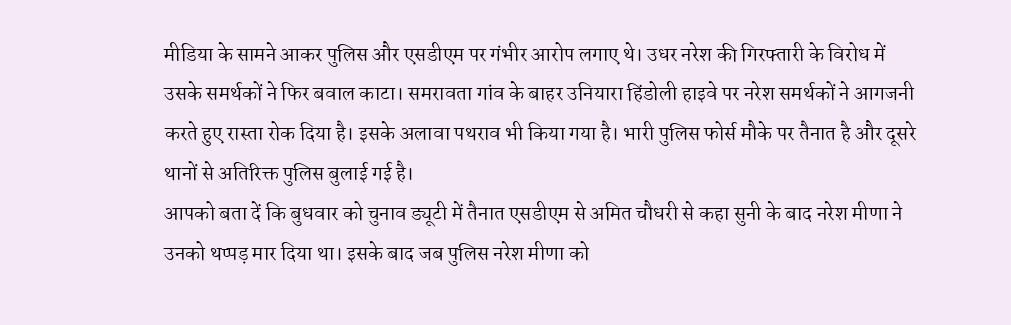मीडिया के सामने आकर पुलिस और एसडीएम पर गंभीर आरोप लगाए थे। उधर नरेश की गिरफ्तारी के विरोध में उसके समर्थकों ने फिर बवाल काटा। समरावता गांव के बाहर उनियारा हिंडोली हाइवे पर नरेश समर्थकों ने आगजनी करते हुए रास्ता रोक दिया है। इसके अलावा पथराव भी किया गया है। भारी पुलिस फोर्स मौके पर तैनात है और दूसरे थानों से अतिरिक्त पुलिस बुलाई गई है।
आपको बता दें कि बुधवार को चुनाव ड्यूटी में तैनात एसडीएम से अमित चौधरी से कहा सुनी के बाद नरेश मीणा ने उनको थप्पड़ मार दिया था। इसके बाद जब पुलिस नरेश मीणा को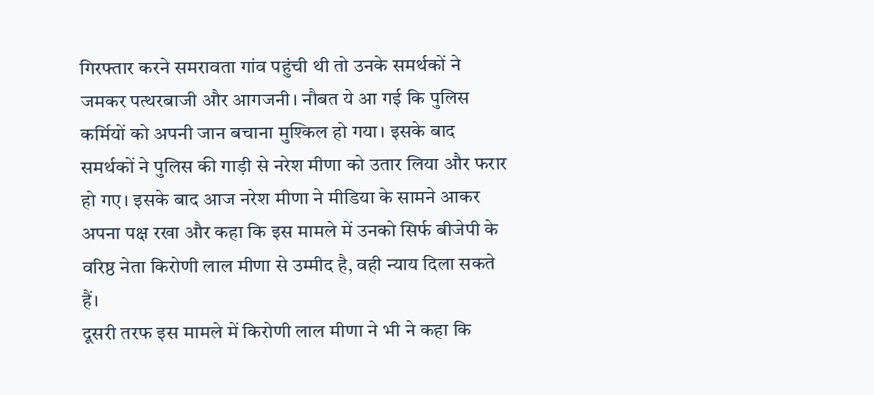गिरफ्तार करने समरावता गांव पहुंची थी तो उनके समर्थकों ने जमकर पत्थरबाजी और आगजनी। नौबत ये आ गई कि पुलिस कर्मियों को अपनी जान बचाना मुश्किल हो गया। इसके बाद समर्थकों ने पुलिस की गाड़ी से नरेश मीणा को उतार लिया और फरार हो गए। इसके बाद आज नरेश मीणा ने मीडिया के सामने आकर अपना पक्ष रखा और कहा कि इस मामले में उनको सिर्फ बीजेपी के वरिष्ठ नेता किरोणी लाल मीणा से उम्मीद है, वही न्याय दिला सकते हैं।
दूसरी तरफ इस मामले में किरोणी लाल मीणा ने भी ने कहा कि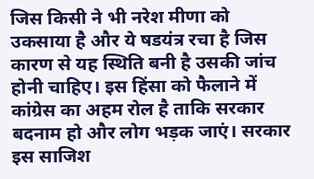जिस किसी ने भी नरेश मीणा को उकसाया है और ये षडयंत्र रचा है जिस कारण से यह स्थिति बनी है उसकी जांच होनी चाहिए। इस हिंसा को फैलाने में कांग्रेस का अहम रोल है ताकि सरकार बदनाम हो और लोग भड़क जाएं। सरकार इस साजिश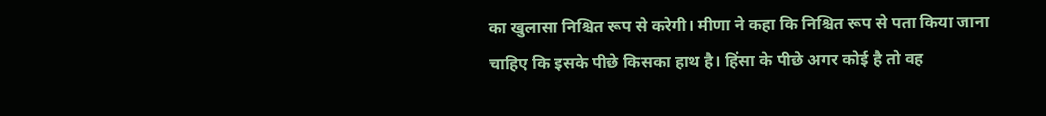का खुलासा निश्चित रूप से करेगी। मीणा ने कहा कि निश्चित रूप से पता किया जाना चाहिए कि इसके पीछे किसका हाथ है। हिंसा के पीछे अगर कोई है तो वह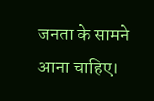जनता के सामने आना चाहिए।